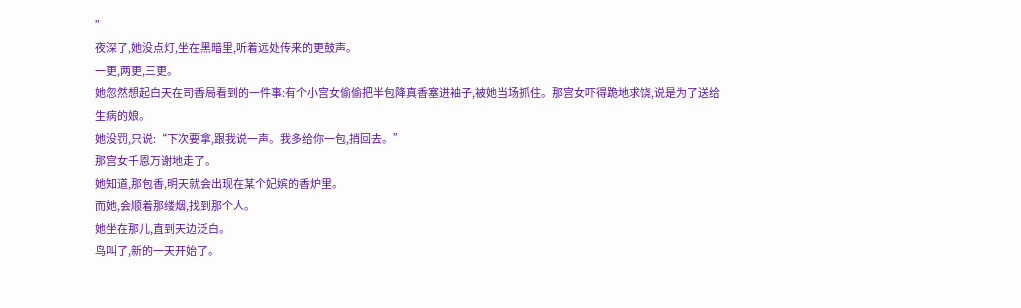”
夜深了,她没点灯,坐在黑暗里,听着远处传来的更鼓声。
一更,两更,三更。
她忽然想起白天在司香局看到的一件事:有个小宫女偷偷把半包降真香塞进袖子,被她当场抓住。那宫女吓得跪地求饶,说是为了送给生病的娘。
她没罚,只说:“下次要拿,跟我说一声。我多给你一包,捎回去。”
那宫女千恩万谢地走了。
她知道,那包香,明天就会出现在某个妃嫔的香炉里。
而她,会顺着那缕烟,找到那个人。
她坐在那儿,直到天边泛白。
鸟叫了,新的一天开始了。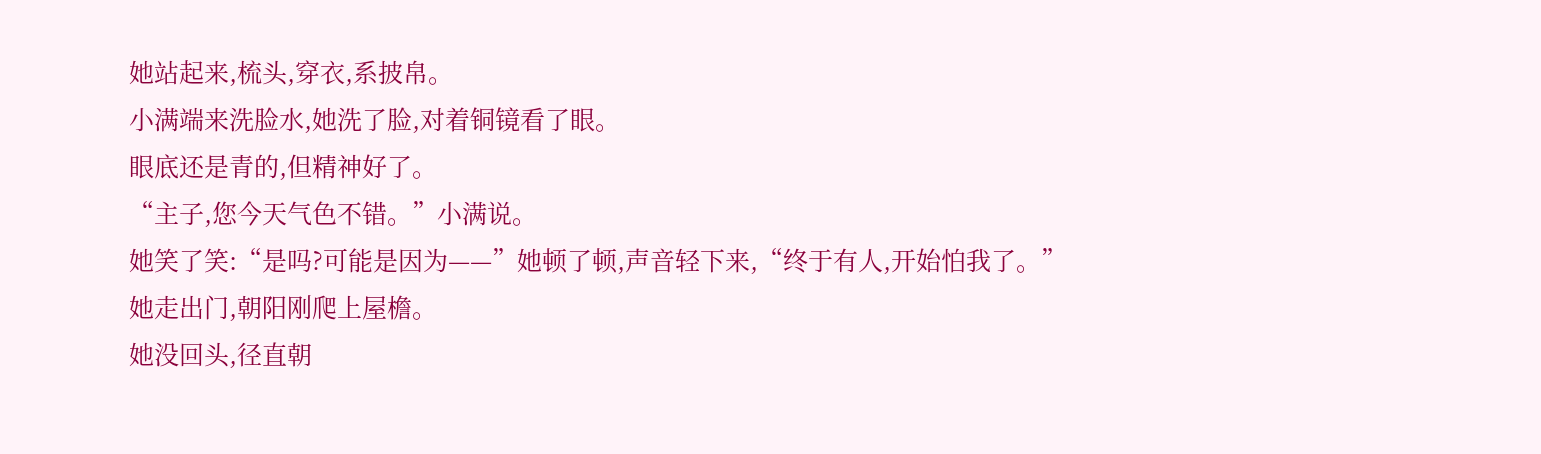她站起来,梳头,穿衣,系披帛。
小满端来洗脸水,她洗了脸,对着铜镜看了眼。
眼底还是青的,但精神好了。
“主子,您今天气色不错。”小满说。
她笑了笑:“是吗?可能是因为——”她顿了顿,声音轻下来,“终于有人,开始怕我了。”
她走出门,朝阳刚爬上屋檐。
她没回头,径直朝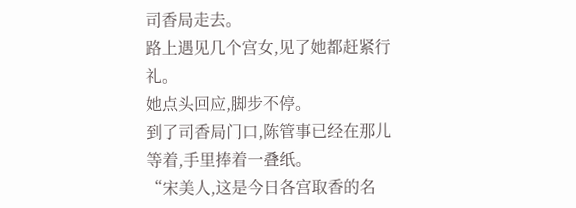司香局走去。
路上遇见几个宫女,见了她都赶紧行礼。
她点头回应,脚步不停。
到了司香局门口,陈管事已经在那儿等着,手里捧着一叠纸。
“宋美人,这是今日各宫取香的名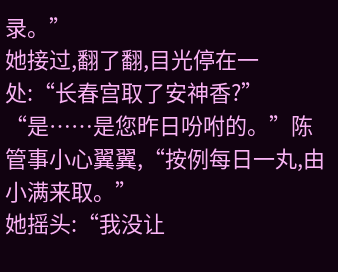录。”
她接过,翻了翻,目光停在一处:“长春宫取了安神香?”
“是……是您昨日吩咐的。”陈管事小心翼翼,“按例每日一丸,由小满来取。”
她摇头:“我没让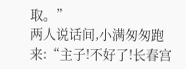取。”
两人说话间,小满匆匆跑来:“主子!不好了!长春宫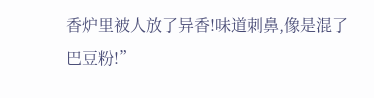香炉里被人放了异香!味道刺鼻,像是混了巴豆粉!”